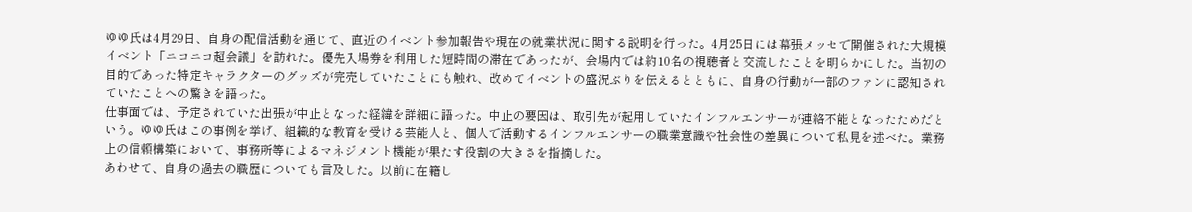ゆゆ氏は4月29日、自身の配信活動を通じて、直近のイベント参加報告や現在の就業状況に関する説明を行った。4月25日には幕張メッセで開催された大規模イベント「ニコニコ超会議」を訪れた。優先入場券を利用した短時間の滞在であったが、会場内では約10名の視聴者と交流したことを明らかにした。当初の目的であった特定キャラクターのグッズが完売していたことにも触れ、改めてイベントの盛況ぶりを伝えるとともに、自身の行動が一部のファンに認知されていたことへの驚きを語った。
仕事面では、予定されていた出張が中止となった経緯を詳細に語った。中止の要因は、取引先が起用していたインフルエンサーが連絡不能となったためだという。ゆゆ氏はこの事例を挙げ、組織的な教育を受ける芸能人と、個人で活動するインフルエンサーの職業意識や社会性の差異について私見を述べた。業務上の信頼構築において、事務所等によるマネジメント機能が果たす役割の大きさを指摘した。
あわせて、自身の過去の職歴についても言及した。以前に在籍し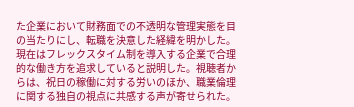た企業において財務面での不透明な管理実態を目の当たりにし、転職を決意した経緯を明かした。現在はフレックスタイム制を導入する企業で合理的な働き方を追求していると説明した。視聴者からは、祝日の稼働に対する労いのほか、職業倫理に関する独自の視点に共感する声が寄せられた。